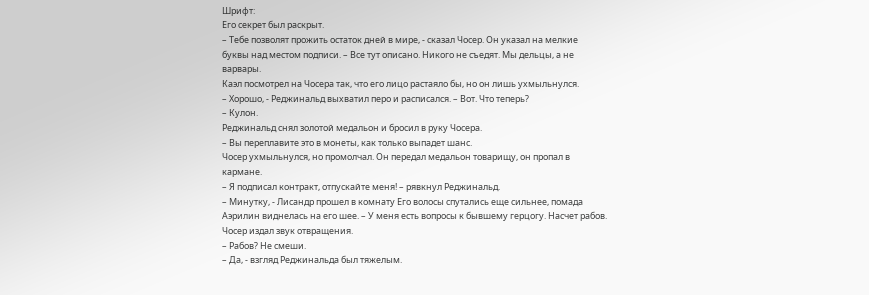Шрифт:
Его секрет был раскрыт.
– Тебе позволят прожить остаток дней в мире, - сказал Чосер. Он указал на мелкие
буквы над местом подписи. – Все тут описано. Никого не съедят. Мы дельцы, а не
варвары.
Каэл посмотрел на Чосера так, что его лицо растаяло бы, но он лишь ухмыльнулся.
– Хорошо, - Реджинальд выхватил перо и расписался. – Вот. Что теперь?
– Кулон.
Реджинальд снял золотой медальон и бросил в руку Чосера.
– Вы переплавите это в монеты, как только выпадет шанс.
Чосер ухмыльнулся, но промолчал. Он передал медальон товарищу, он пропал в
кармане.
– Я подписал контракт, отпускайте меня! – рявкнул Реджинальд.
– Минутку, - Лисандр прошел в комнату Его волосы спутались еще сильнее, помада
Аэрилин виднелась на его шее. – У меня есть вопросы к бывшему герцогу. Насчет рабов.
Чосер издал звук отвращения.
– Рабов? Не смеши.
– Да, - взгляд Реджинальда был тяжелым.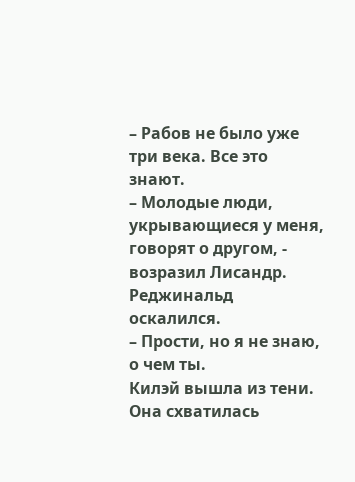– Рабов не было уже три века. Все это
знают.
– Молодые люди, укрывающиеся у меня, говорят о другом, - возразил Лисандр.
Реджинальд оскалился.
– Прости, но я не знаю, о чем ты.
Килэй вышла из тени. Она схватилась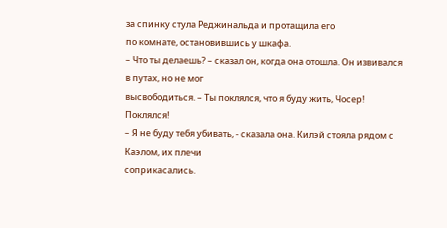за спинку стула Реджинальда и протащила его
по комнате, остановившись у шкафа.
– Что ты делаешь? – сказал он, когда она отошла. Он извивался в путах, но не мог
высвободиться. – Ты поклялся, что я буду жить, Чосер! Поклялся!
– Я не буду тебя убивать, - сказала она. Килэй стояла рядом с Каэлом, их плечи
соприкасались.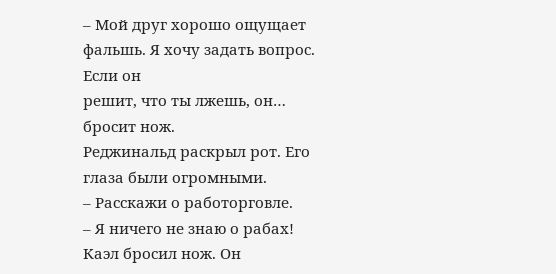– Мой друг хорошо ощущает фальшь. Я хочу задать вопрос. Если он
решит, что ты лжешь, он… бросит нож.
Реджинальд раскрыл рот. Его глаза были огромными.
– Расскажи о работорговле.
– Я ничего не знаю о рабах!
Каэл бросил нож. Он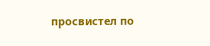просвистел по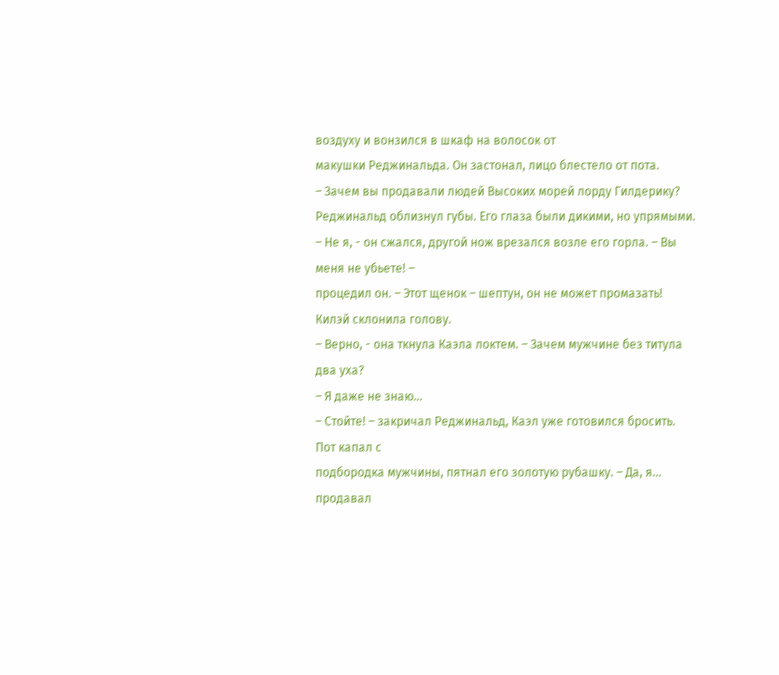воздуху и вонзился в шкаф на волосок от
макушки Реджинальда. Он застонал, лицо блестело от пота.
– Зачем вы продавали людей Высоких морей лорду Гилдерику?
Реджинальд облизнул губы. Его глаза были дикими, но упрямыми.
– Не я, - он сжался, другой нож врезался возле его горла. – Вы меня не убьете! –
процедил он. – Этот щенок – шептун, он не может промазать!
Килэй склонила голову.
– Верно, - она ткнула Каэла локтем. – Зачем мужчине без титула два уха?
– Я даже не знаю…
– Стойте! – закричал Реджинальд, Каэл уже готовился бросить. Пот капал с
подбородка мужчины, пятнал его золотую рубашку. – Да, я… продавал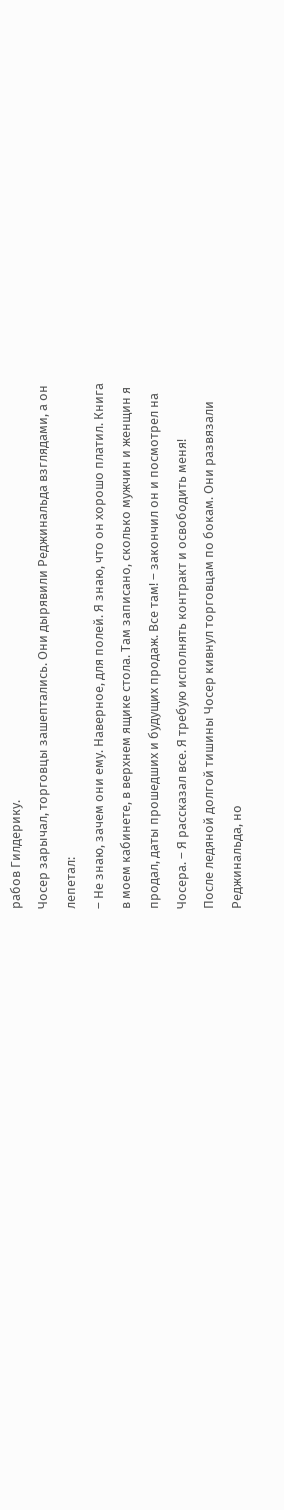рабов Гилдерику.
Чосер зарычал, торговцы зашептались. Они дырявили Реджинальда взглядами, а он
лепетал:
– Не знаю, зачем они ему. Наверное, для полей. Я знаю, что он хорошо платил. Книга
в моем кабинете, в верхнем ящике стола. Там записано, сколько мужчин и женщин я
продал, даты прошедших и будущих продаж. Все там! – закончил он и посмотрел на
Чосера. – Я рассказал все. Я требую исполнять контракт и освободить меня!
После ледяной долгой тишины Чосер кивнул торговцам по бокам. Они развязали
Реджинальда, но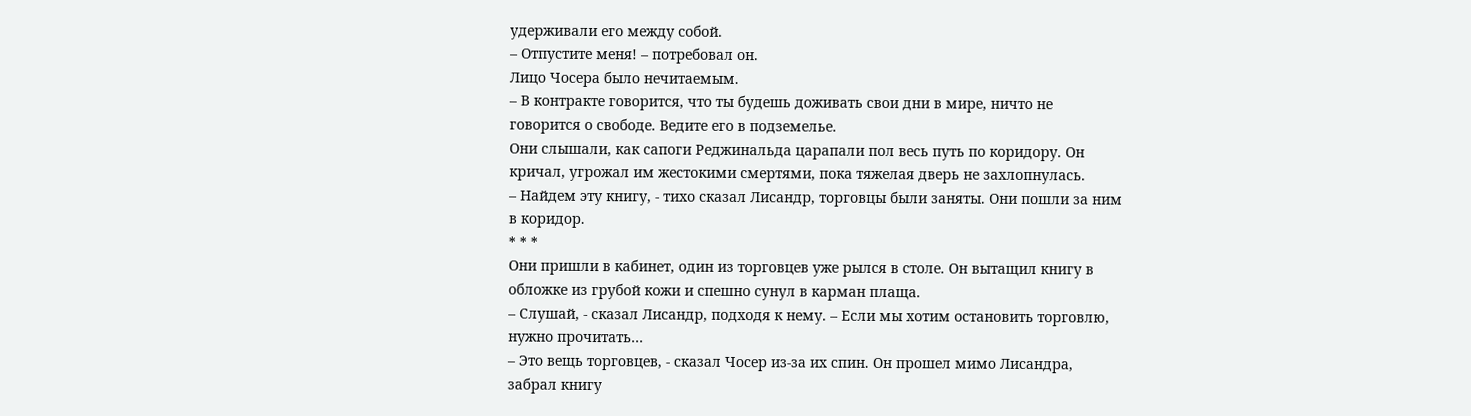удерживали его между собой.
– Отпустите меня! – потребовал он.
Лицо Чосера было нечитаемым.
– В контракте говорится, что ты будешь доживать свои дни в мире, ничто не
говорится о свободе. Ведите его в подземелье.
Они слышали, как сапоги Реджинальда царапали пол весь путь по коридору. Он
кричал, угрожал им жестокими смертями, пока тяжелая дверь не захлопнулась.
– Найдем эту книгу, - тихо сказал Лисандр, торговцы были заняты. Они пошли за ним
в коридор.
* * *
Они пришли в кабинет, один из торговцев уже рылся в столе. Он вытащил книгу в
обложке из грубой кожи и спешно сунул в карман плаща.
– Слушай, - сказал Лисандр, подходя к нему. – Если мы хотим остановить торговлю,
нужно прочитать…
– Это вещь торговцев, - сказал Чосер из-за их спин. Он прошел мимо Лисандра,
забрал книгу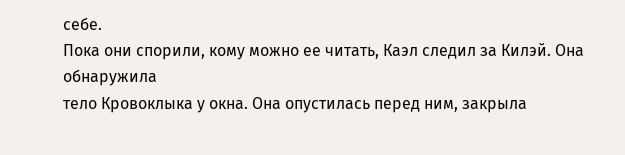себе.
Пока они спорили, кому можно ее читать, Каэл следил за Килэй. Она обнаружила
тело Кровоклыка у окна. Она опустилась перед ним, закрыла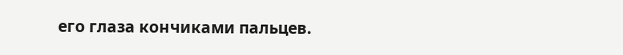его глаза кончиками пальцев.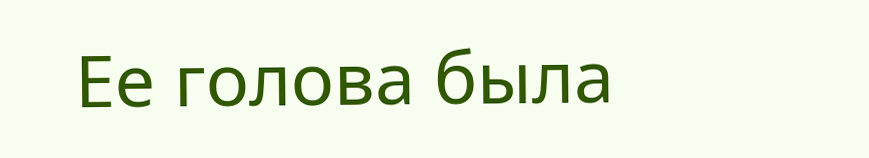Ее голова была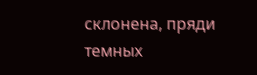склонена, пряди темных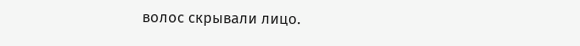волос скрывали лицо.